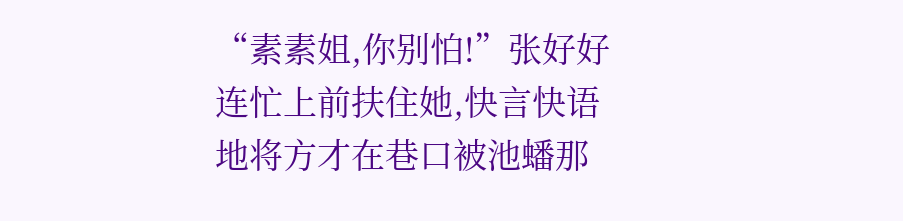“素素姐,你别怕!”张好好连忙上前扶住她,快言快语地将方才在巷口被池蟠那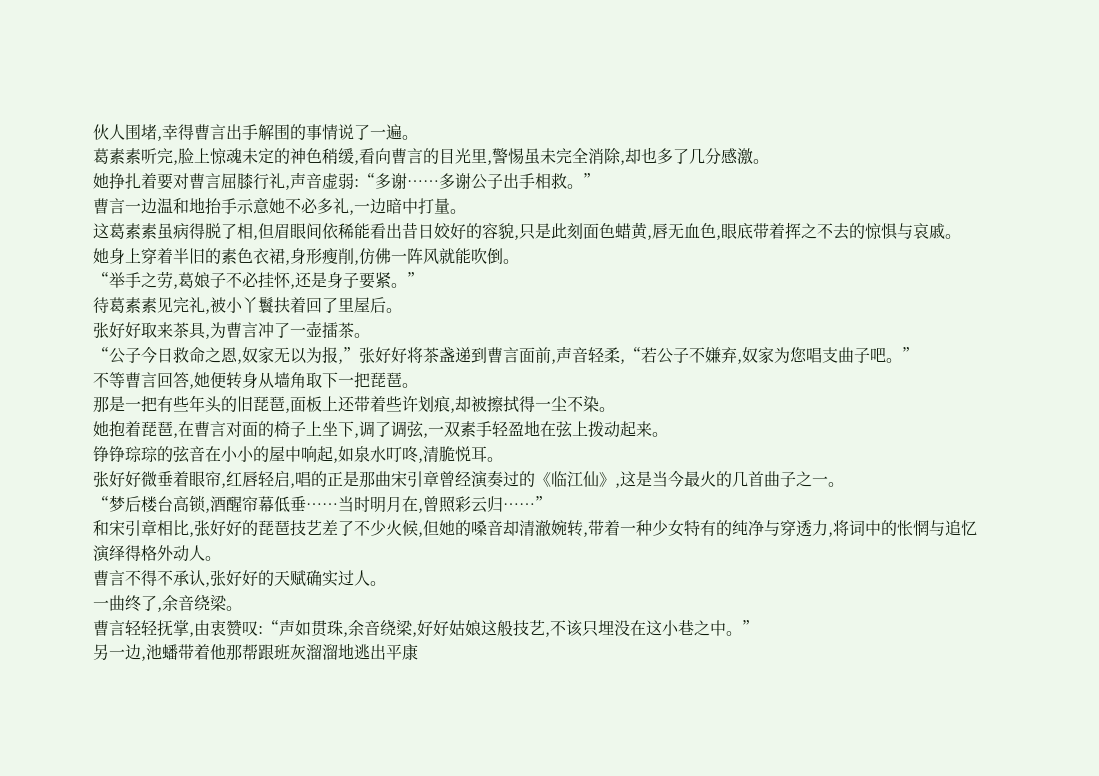伙人围堵,幸得曹言出手解围的事情说了一遍。
葛素素听完,脸上惊魂未定的神色稍缓,看向曹言的目光里,警惕虽未完全消除,却也多了几分感激。
她挣扎着要对曹言屈膝行礼,声音虚弱:“多谢……多谢公子出手相救。”
曹言一边温和地抬手示意她不必多礼,一边暗中打量。
这葛素素虽病得脱了相,但眉眼间依稀能看出昔日姣好的容貌,只是此刻面色蜡黄,唇无血色,眼底带着挥之不去的惊惧与哀戚。
她身上穿着半旧的素色衣裙,身形瘦削,仿佛一阵风就能吹倒。
“举手之劳,葛娘子不必挂怀,还是身子要紧。”
待葛素素见完礼,被小丫鬟扶着回了里屋后。
张好好取来茶具,为曹言冲了一壶擂茶。
“公子今日救命之恩,奴家无以为报,”张好好将茶盏递到曹言面前,声音轻柔,“若公子不嫌弃,奴家为您唱支曲子吧。”
不等曹言回答,她便转身从墙角取下一把琵琶。
那是一把有些年头的旧琵琶,面板上还带着些许划痕,却被擦拭得一尘不染。
她抱着琵琶,在曹言对面的椅子上坐下,调了调弦,一双素手轻盈地在弦上拨动起来。
铮铮琮琮的弦音在小小的屋中响起,如泉水叮咚,清脆悦耳。
张好好微垂着眼帘,红唇轻启,唱的正是那曲宋引章曾经演奏过的《临江仙》,这是当今最火的几首曲子之一。
“梦后楼台高锁,酒醒帘幕低垂……当时明月在,曾照彩云归……”
和宋引章相比,张好好的琵琶技艺差了不少火候,但她的嗓音却清澈婉转,带着一种少女特有的纯净与穿透力,将词中的怅惘与追忆演绎得格外动人。
曹言不得不承认,张好好的天赋确实过人。
一曲终了,余音绕梁。
曹言轻轻抚掌,由衷赞叹:“声如贯珠,余音绕梁,好好姑娘这般技艺,不该只埋没在这小巷之中。”
另一边,池蟠带着他那帮跟班灰溜溜地逃出平康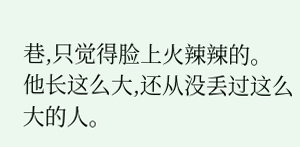巷,只觉得脸上火辣辣的。
他长这么大,还从没丢过这么大的人。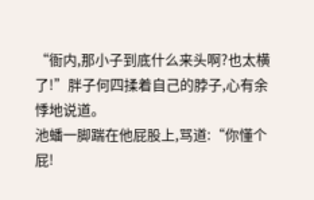“衙内,那小子到底什么来头啊?也太横了!”胖子何四揉着自己的脖子,心有余悸地说道。
池蟠一脚踹在他屁股上,骂道:“你懂个屁!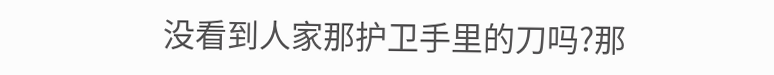没看到人家那护卫手里的刀吗?那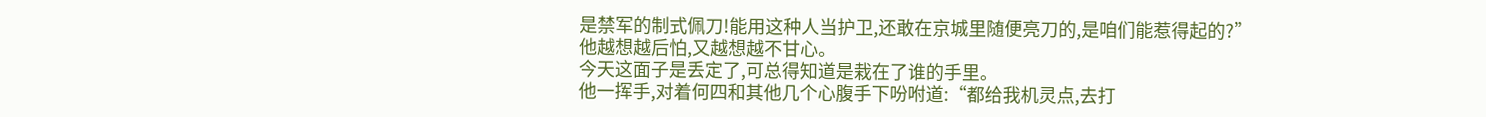是禁军的制式佩刀!能用这种人当护卫,还敢在京城里随便亮刀的,是咱们能惹得起的?”
他越想越后怕,又越想越不甘心。
今天这面子是丢定了,可总得知道是栽在了谁的手里。
他一挥手,对着何四和其他几个心腹手下吩咐道:“都给我机灵点,去打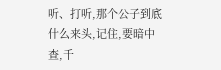听、打听,那个公子到底什么来头,记住,要暗中查,千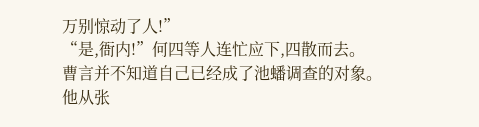万别惊动了人!”
“是,衙内!”何四等人连忙应下,四散而去。
曹言并不知道自己已经成了池蟠调查的对象。
他从张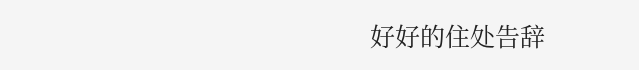好好的住处告辞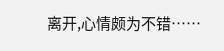离开,心情颇为不错……